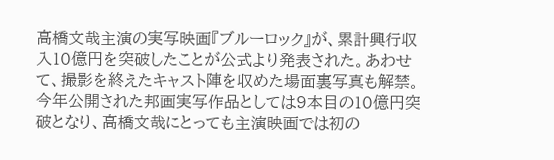高橋文哉主演の実写映画『ブルーロック』が、累計興行収入10億円を突破したことが公式より発表された。あわせて、撮影を終えたキャスト陣を収めた場面裏写真も解禁。
今年公開された邦画実写作品としては9本目の10億円突破となり、高橋文哉にとっても主演映画では初の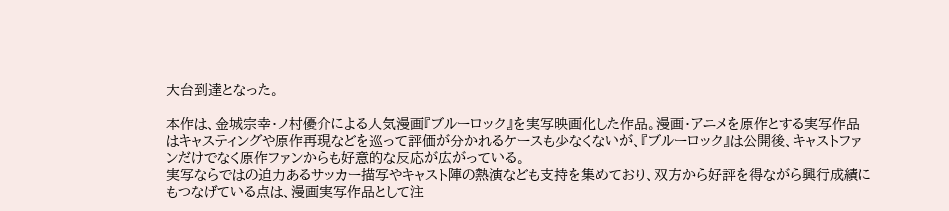大台到達となった。

本作は、金城宗幸・ノ村優介による人気漫画『ブルーロック』を実写映画化した作品。漫画・アニメを原作とする実写作品はキャスティングや原作再現などを巡って評価が分かれるケースも少なくないが、『ブルーロック』は公開後、キャストファンだけでなく原作ファンからも好意的な反応が広がっている。
実写ならではの迫力あるサッカー描写やキャスト陣の熱演なども支持を集めており、双方から好評を得ながら興行成績にもつなげている点は、漫画実写作品として注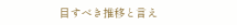目すべき推移と言え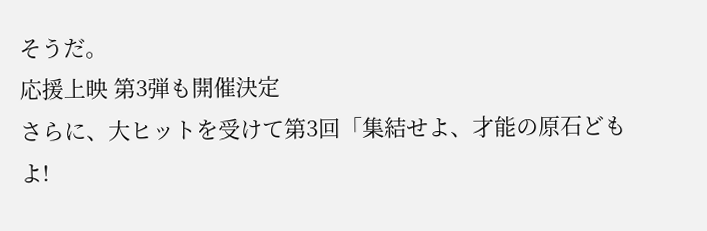そうだ。
応援上映 第3弾も開催決定
さらに、大ヒットを受けて第3回「集結せよ、才能の原石どもよ!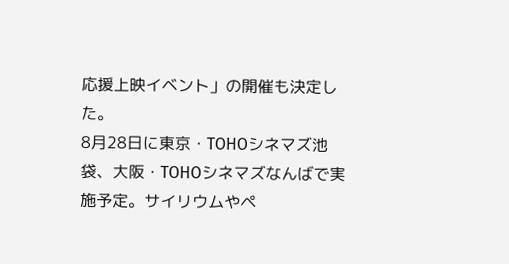応援上映イベント」の開催も決定した。
8月28日に東京・TOHOシネマズ池袋、大阪・TOHOシネマズなんばで実施予定。サイリウムやペ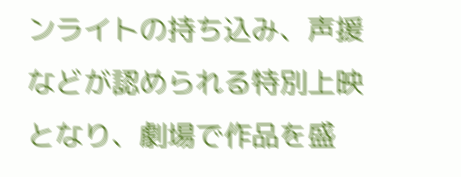ンライトの持ち込み、声援などが認められる特別上映となり、劇場で作品を盛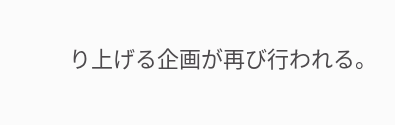り上げる企画が再び行われる。